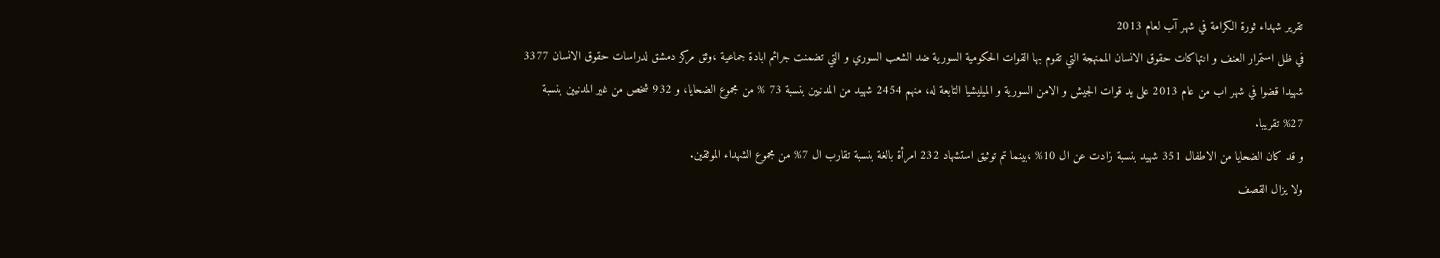تقرير شهداء ثورة الكرامة في شهر آب لعام 2013
في ظل استمرار العنف و انتهاكات حقوق الانسان الممنهجة التي تقوم بها القوات الحكومية السورية ضد الشعب السوري و التي تضمنت جرائم ابادة جماعية ،وثق مركز دمشق لدراسات حقوق الانسان 3377 شهيدا قضوا في شهر اب من عام 2013 على يد قوات الجيش و الامن السورية و الميليشيا التابعة له، منهم 2454 شهيد من المدنيين بنسبة 73 % من مجموع الضحايا، و 932 شخص من غير المدنيين بنسبة 27% تقريبا.
و قد كان الضحايا من الاطفال 351 شهيد بنسبة زادت عن ال 10% ،بينما تم توثيق استشهاد 232 امرأة بالغة بنسبة تقارب ال 7% من مجموع الشهداء الموثقين.
ولا يزال القصف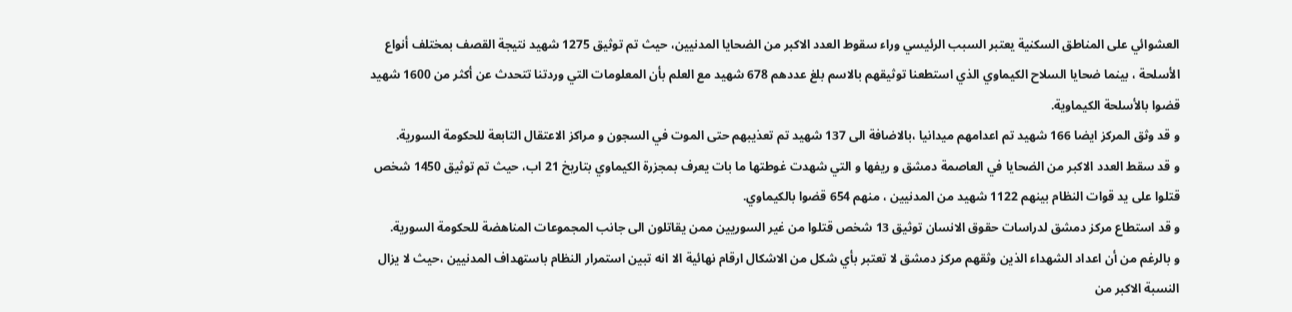العشوائي على المناطق السكنية يعتبر السبب الرئيسي وراء سقوط العدد الاكبر من الضحايا المدنيين، حيث تم توثيق 1275 شهيد نتيجة القصف بمختلف أنواع الأسلحة ، بينما ضحايا السلاح الكيماوي الذي استطعنا توثيقهم بالاسم بلغ عددهم 678 شهيد مع العلم بأن المعلومات التي وردتنا تتحدث عن أكثر من 1600 شهيد قضوا بالأسلحة الكيماوية.
و قد وثق المركز ايضا 166 شهيد تم اعدامهم ميدانيا ،بالاضافة الى 137 شهيد تم تعذيبهم حتى الموت في السجون و مراكز الاعتقال التابعة للحكومة السورية.
و قد سقط العدد الاكبر من الضحايا في العاصمة دمشق و ريفها و التي شهدت غوطتها ما بات يعرف بمجزرة الكيماوي بتاريخ 21 اب، حيث تم توثيق 1450 شخص قتلوا على يد قوات النظام بينهم 1122 شهيد من المدنيين ، منهم 654 قضوا بالكيماوي.
و قد استطاع مركز دمشق لدراسات حقوق الانسان توثيق 13 شخص قتلوا من غير السوريين ممن يقاتلون الى جانب المجموعات المناهضة للحكومة السورية.
و بالرغم من أن اعداد الشهداء الذين وثقهم مركز دمشق لا تعتبر بأي شكل من الاشكال ارقام نهائية الا انه تبين استمرار النظام باستهداف المدنيين ،حيث لا يزال النسبة الاكبر من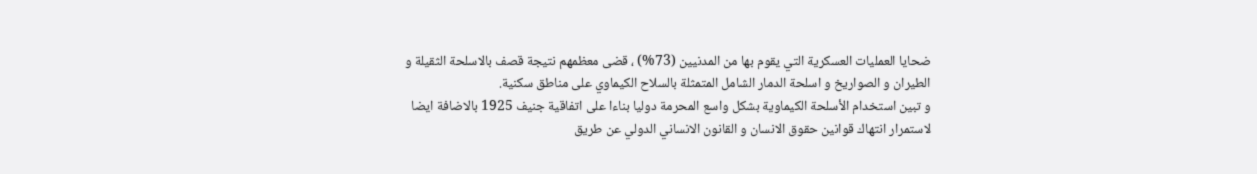ضحايا العمليات العسكرية التي يقوم بها من المدنيين (73%) ، قضى معظمهم نتيجة قصف بالاسلحة الثقيلة و الطيران و الصواريخ و اسلحة الدمار الشامل المتمثلة بالسلاح الكيماوي على مناطق سكنية.
و تبين استخدام الأسلحة الكيماوية بشكل واسع المحرمة دوليا بناءا على اتفاقية جنيف 1925 بالاضافة ايضا لاستمرار انتهاك قوانين حقوق الانسان و القانون الانساني الدولي عن طريق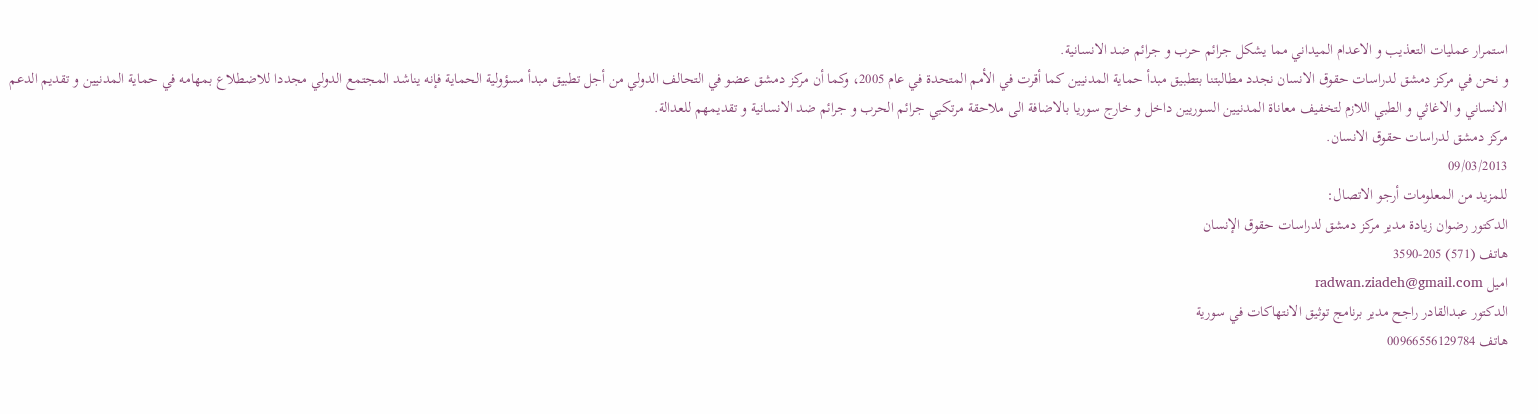استمرار عمليات التعذيب و الاعدام الميداني مما يشكل جرائم حرب و جرائم ضد الانسانية.
و نحن في مركز دمشق لدراسات حقوق الانسان نجدد مطالبتنا بتطبيق مبدأ حماية المدنيين كما أقرت في الأمم المتحدة في عام 2005، وكما أن مركز دمشق عضو في التحالف الدولي من أجل تطبيق مبدأ مسؤولية الحماية فإنه يناشد المجتمع الدولي مجددا للاضطلاع بمهامه في حماية المدنيين و تقديم الدعم الانساني و الاغاثي و الطبي اللازم لتخفيف معاناة المدنيين السوريين داخل و خارج سوريا بالاضافة الى ملاحقة مرتكبي جرائم الحرب و جرائم ضد الانسانية و تقديمهم للعدالة.
مركز دمشق لدراسات حقوق الانسان.
09/03/2013
للمزيد من المعلومات أرجو الاتصال:
الدكتور رضوان زيادة مدير مركز دمشق لدراسات حقوق الإنسان
هاتف (571) 205-3590
اميل radwan.ziadeh@gmail.com
الدكتور عبدالقادر راجح مدير برنامج توثيق الانتهاكات في سورية
هاتف 00966556129784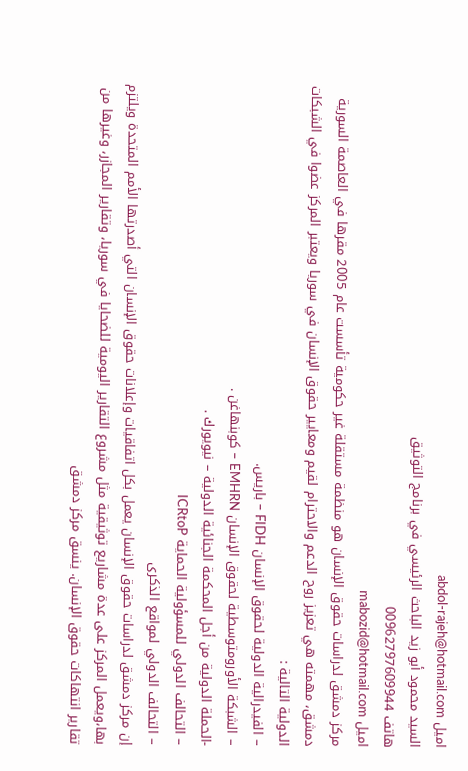اميل abdol-rajeh@hotmail.com
السيد محمود أبو زيد الباحث الرئيسي في برنامج التوثيق
هاتف 00962797609944
اميل mabozid@hotmail.com
مركز دمشق لدراسات حقوق الإنسان هو منظمة مستقلة غير حكومية تأسست عام 2005 مقرها في العاصمة السورية دمشق، مهمته هي تعزيز روح الدعم والاحترام لقيم ومعايير حقوق الإنسان في سوريا ويعتبر المركز عضوا في الشبكات الدولية التالية :
– الفيدرالية الدولية لحقوق الإنسان FIDH – باريس.
– الشبكة الأورومتوسطية لحقوق الإنسان EMHRN – كوبنهاغن .
-الحملة الدولية من أجل المحكمة الجنائية الدولية – نيويورك .
– التحالف الدولي للمسؤولية الحماية ICRtoP
– التحالف الدولي لمواقع الذكرى
إن مركز دمشق لدراسات حقوق الإنسان يعمل بكل اتفاقيات وإعلانات حقوق الإنسان التي أصدرتها الأمم المتحدة ويلتزم بها،ويعمل المركز على عدة مشاريع توثيقية مثل مشروع التقارير اليومية للضحايا في سوريا، وتقارير المجازر، وغيرها من تقارير انتهاكات حقوق الإنسان. ينسق مركز دمشق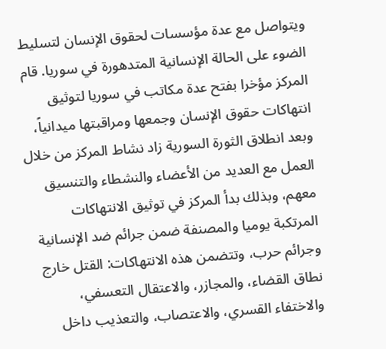ويتواصل مع عدة مؤسسات لحقوق الإنسان لتسليط الضوء على الحالة الإنسانية المتدهورة في سوريا. قام المركز مؤخرا بفتح عدة مكاتب في سوريا لتوثيق انتهاكات حقوق الإنسان وجمعها ومراقبتها ميدانياً، وبعد انطلاق الثورة السورية زاد نشاط المركز من خلال العمل مع العديد من الأعضاء والنشطاء والتنسيق معهم، وبذلك بدأ المركز في توثيق الانتهاكات المرتكبة يوميا والمصنفة ضمن جرائم ضد الإنسانية وجرائم حرب، وتتضمن هذه الانتهاكات: القتل خارج نطاق القضاء، والمجازر، والاعتقال التعسفي، والاختفاء القسري، والاعتصاب، والتعذيب داخل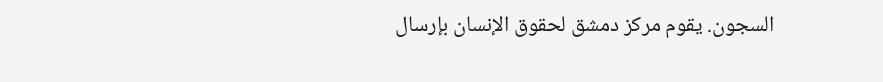السجون. يقوم مركز دمشق لحقوق الإنسان بإرسال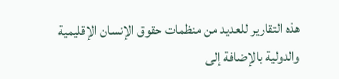هذه التقارير للعديد من منظمات حقوق الإنسان الإقليمية والدولية بالإضافة إلى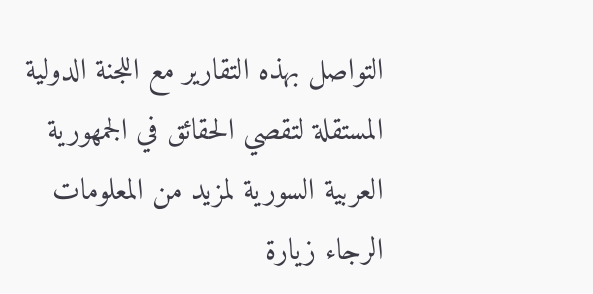التواصل بهذه التقارير مع اللجنة الدولية المستقلة لتقصي الحقائق في الجمهورية العربية السورية لمزيد من المعلومات الرجاء زيارة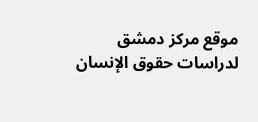موقع مركز دمشق لدراسات حقوق الإنسان